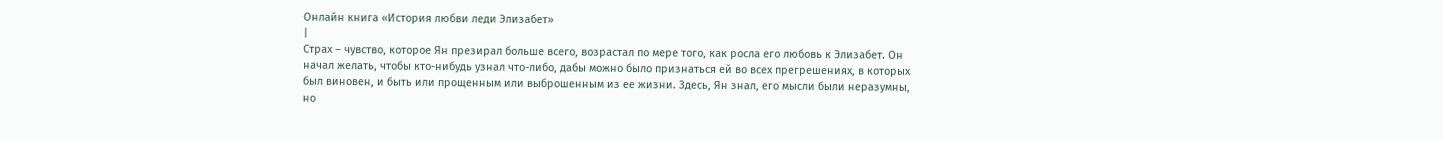Онлайн книга «История любви леди Элизабет»
|
Страх – чувство, которое Ян презирал больше всего, возрастал по мере того, как росла его любовь к Элизабет. Он начал желать, чтобы кто-нибудь узнал что-либо, дабы можно было признаться ей во всех прегрешениях, в которых был виновен, и быть или прощенным или выброшенным из ее жизни. Здесь, Ян знал, его мысли были неразумны, но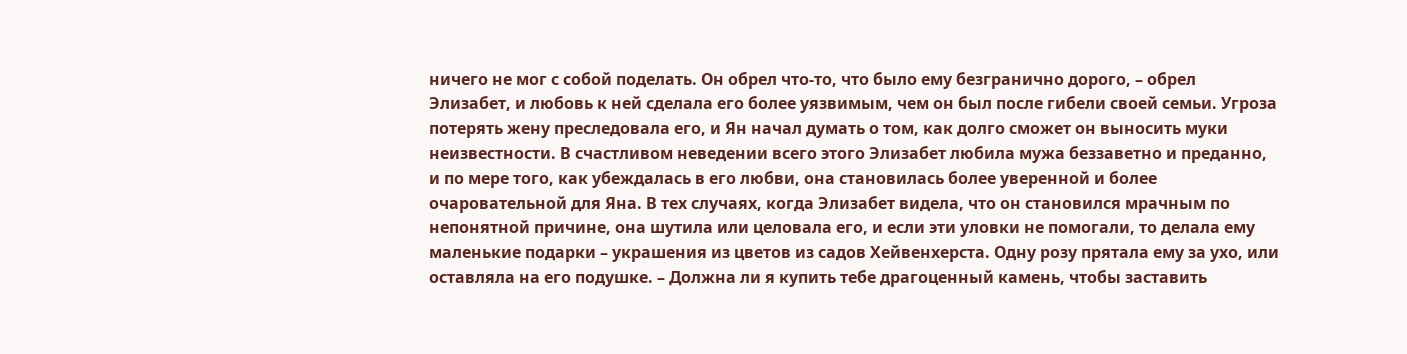ничего не мог с собой поделать. Он обрел что-то, что было ему безгранично дорого, – обрел Элизабет, и любовь к ней сделала его более уязвимым, чем он был после гибели своей семьи. Угроза потерять жену преследовала его, и Ян начал думать о том, как долго сможет он выносить муки неизвестности. В счастливом неведении всего этого Элизабет любила мужа беззаветно и преданно, и по мере того, как убеждалась в его любви, она становилась более уверенной и более очаровательной для Яна. В тех случаях, когда Элизабет видела, что он становился мрачным по непонятной причине, она шутила или целовала его, и если эти уловки не помогали, то делала ему маленькие подарки – украшения из цветов из садов Хейвенхерста. Одну розу прятала ему за ухо, или оставляла на его подушке. – Должна ли я купить тебе драгоценный камень, чтобы заставить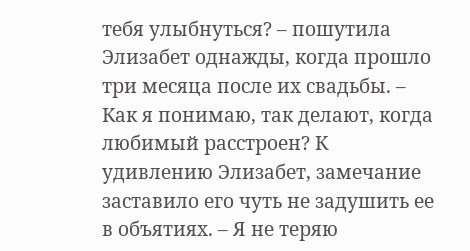тебя улыбнуться? – пошутила Элизабет однажды, когда прошло три месяца после их свадьбы. – Как я понимаю, так делают, когда любимый расстроен? К удивлению Элизабет, замечание заставило его чуть не задушить ее в объятиях. – Я не теряю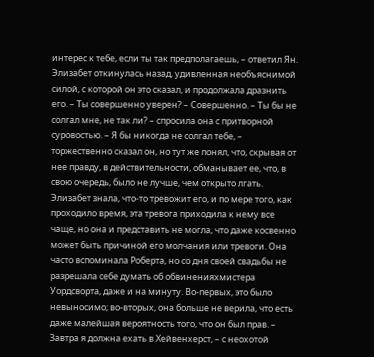интерес к тебе, если ты так предполагаешь, – ответил Ян. Элизабет откинулась назад, удивленная необъяснимой силой, с которой он это сказал, и продолжала дразнить его. – Ты совершенно уверен? – Совершенно. – Ты бы не солгал мне, не так ли? – спросила она с притворной суровостью. – Я бы никогда не солгал тебе, – торжественно сказал он, но тут же понял, что, скрывая от нее правду, в действительности, обманывает ее, что, в свою очередь, было не лучше, чем открыто лгать. Элизабет знала, что-то тревожит его, и по мере того, как проходило время, эта тревога приходила к нему все чаще, но она и представить не могла, что даже косвенно может быть причиной его молчания или тревоги. Она часто вспоминала Роберта, но со дня своей свадьбы не разрешала себе думать об обвиненияхмистера Уордсворта, даже и на минуту. Во-первых, это было невыносимо; во-вторых, она больше не верила, что есть даже малейшая вероятность того, что он был прав. – Завтра я должна ехать в Хейвенхерст, – с неохотой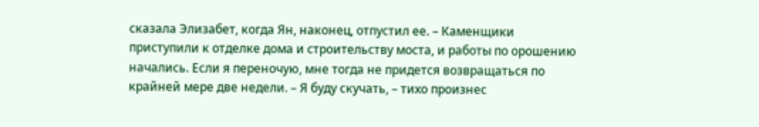сказала Элизабет, когда Ян, наконец, отпустил ее. – Каменщики приступили к отделке дома и строительству моста, и работы по орошению начались. Если я переночую, мне тогда не придется возвращаться по крайней мере две недели. – Я буду скучать, – тихо произнес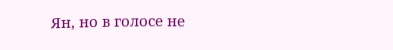Ян, но в голосе не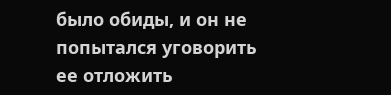было обиды, и он не попытался уговорить ее отложить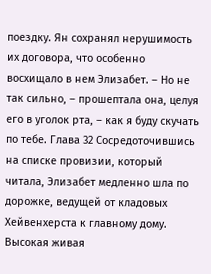поездку. Ян сохранял нерушимость их договора, что особенно восхищало в нем Элизабет. – Но не так сильно, – прошептала она, целуя его в уголок рта, – как я буду скучать по тебе. Глава 32 Сосредоточившись на списке провизии, который читала, Элизабет медленно шла по дорожке, ведущей от кладовых Хейвенхерста к главному дому. Высокая живая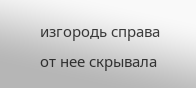изгородь справа от нее скрывала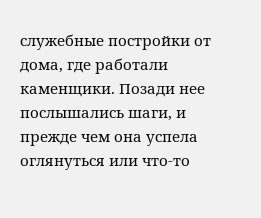служебные постройки от дома, где работали каменщики. Позади нее послышались шаги, и прежде чем она успела оглянуться или что-то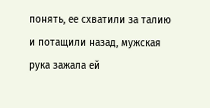понять, ее схватили за талию и потащили назад, мужская рука зажала ей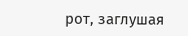рот, заглушая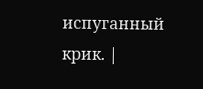испуганный крик. |